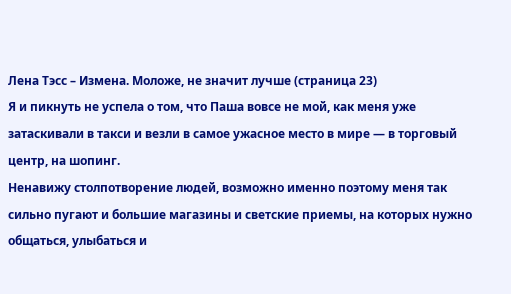Лена Тэсс – Измена. Моложе, не значит лучше (страница 23)
Я и пикнуть не успела о том, что Паша вовсе не мой, как меня уже затаскивали в такси и везли в самое ужасное место в мире — в торговый центр, на шопинг.
Ненавижу столпотворение людей, возможно именно поэтому меня так сильно пугают и большие магазины и светские приемы, на которых нужно общаться, улыбаться и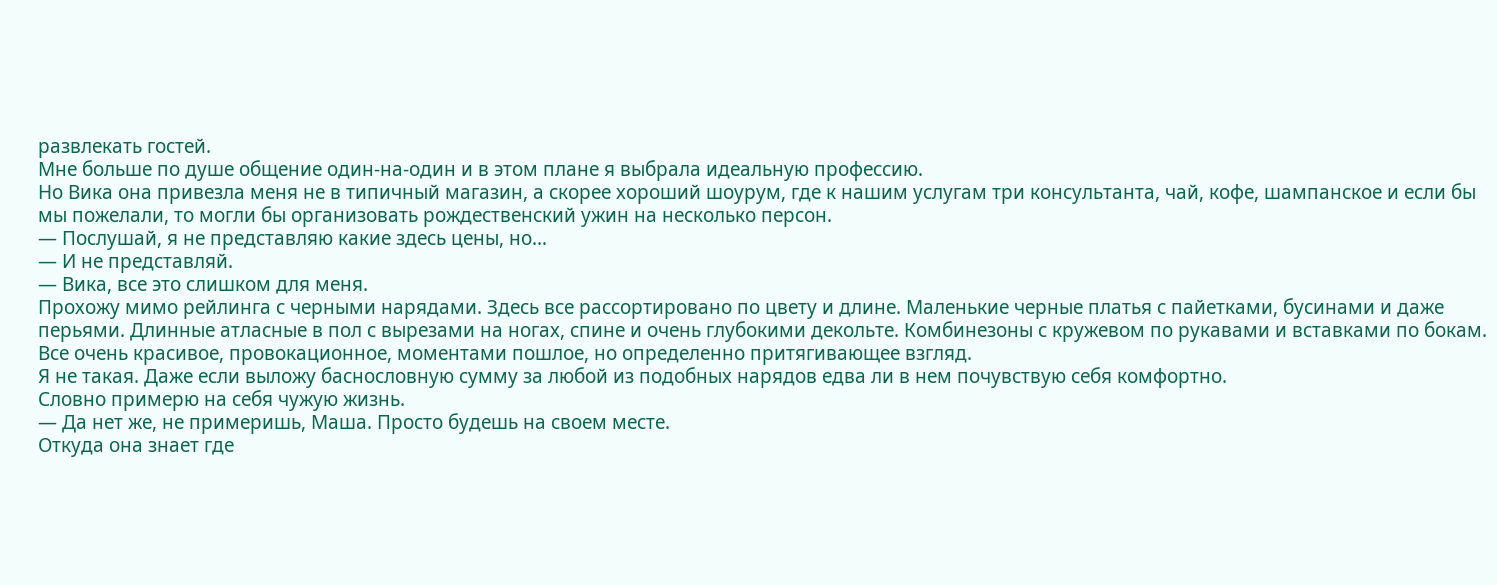развлекать гостей.
Мне больше по душе общение один-на-один и в этом плане я выбрала идеальную профессию.
Но Вика она привезла меня не в типичный магазин, а скорее хороший шоурум, где к нашим услугам три консультанта, чай, кофе, шампанское и если бы мы пожелали, то могли бы организовать рождественский ужин на несколько персон.
— Послушай, я не представляю какие здесь цены, но…
— И не представляй.
— Вика, все это слишком для меня.
Прохожу мимо рейлинга с черными нарядами. Здесь все рассортировано по цвету и длине. Маленькие черные платья с пайетками, бусинами и даже перьями. Длинные атласные в пол с вырезами на ногах, спине и очень глубокими декольте. Комбинезоны с кружевом по рукавами и вставками по бокам. Все очень красивое, провокационное, моментами пошлое, но определенно притягивающее взгляд.
Я не такая. Даже если выложу баснословную сумму за любой из подобных нарядов едва ли в нем почувствую себя комфортно.
Словно примерю на себя чужую жизнь.
— Да нет же, не примеришь, Маша. Просто будешь на своем месте.
Откуда она знает где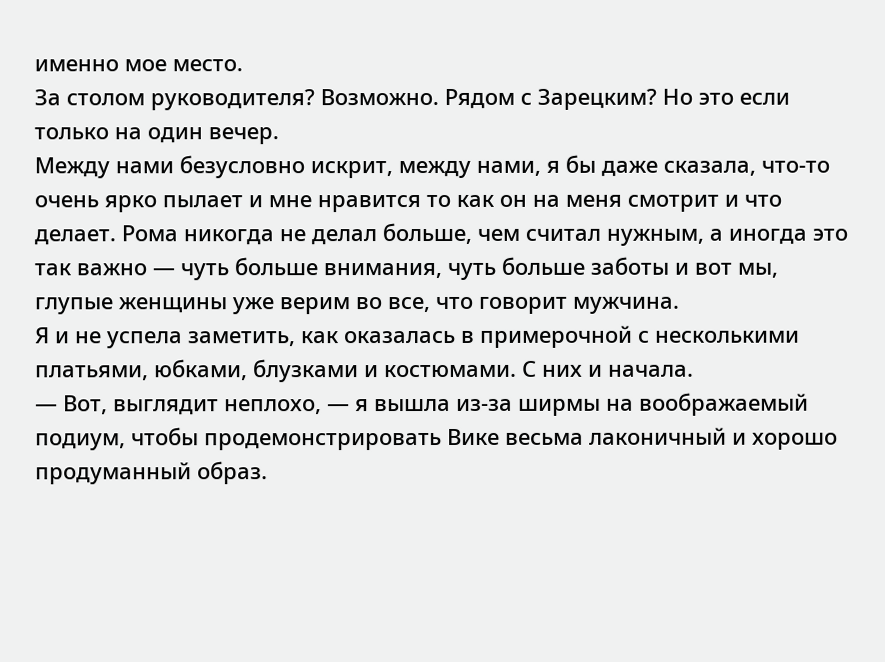именно мое место.
За столом руководителя? Возможно. Рядом с Зарецким? Но это если только на один вечер.
Между нами безусловно искрит, между нами, я бы даже сказала, что-то очень ярко пылает и мне нравится то как он на меня смотрит и что делает. Рома никогда не делал больше, чем считал нужным, а иногда это так важно — чуть больше внимания, чуть больше заботы и вот мы, глупые женщины уже верим во все, что говорит мужчина.
Я и не успела заметить, как оказалась в примерочной с несколькими платьями, юбками, блузками и костюмами. С них и начала.
— Вот, выглядит неплохо, — я вышла из-за ширмы на воображаемый подиум, чтобы продемонстрировать Вике весьма лаконичный и хорошо продуманный образ.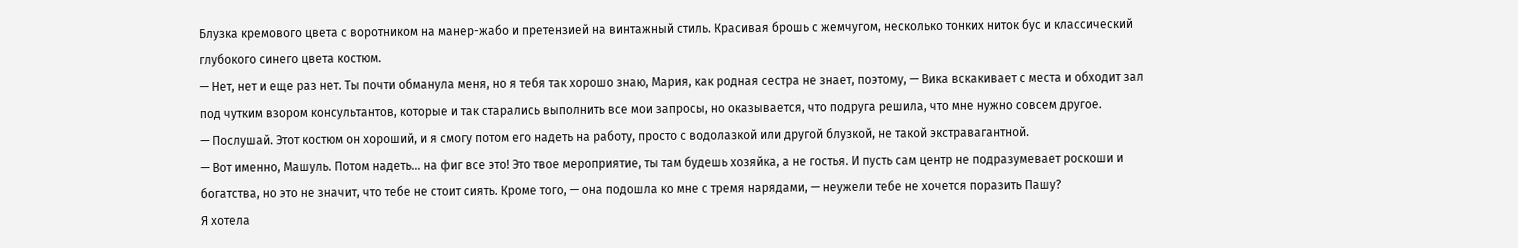Блузка кремового цвета с воротником на манер-жабо и претензией на винтажный стиль. Красивая брошь с жемчугом, несколько тонких ниток бус и классический глубокого синего цвета костюм.
— Нет, нет и еще раз нет. Ты почти обманула меня, но я тебя так хорошо знаю, Мария, как родная сестра не знает, поэтому, — Вика вскакивает с места и обходит зал под чутким взором консультантов, которые и так старались выполнить все мои запросы, но оказывается, что подруга решила, что мне нужно совсем другое.
— Послушай. Этот костюм он хороший, и я смогу потом его надеть на работу, просто с водолазкой или другой блузкой, не такой экстравагантной.
— Вот именно, Машуль. Потом надеть… на фиг все это! Это твое мероприятие, ты там будешь хозяйка, а не гостья. И пусть сам центр не подразумевает роскоши и богатства, но это не значит, что тебе не стоит сиять. Кроме того, — она подошла ко мне с тремя нарядами, — неужели тебе не хочется поразить Пашу?
Я хотела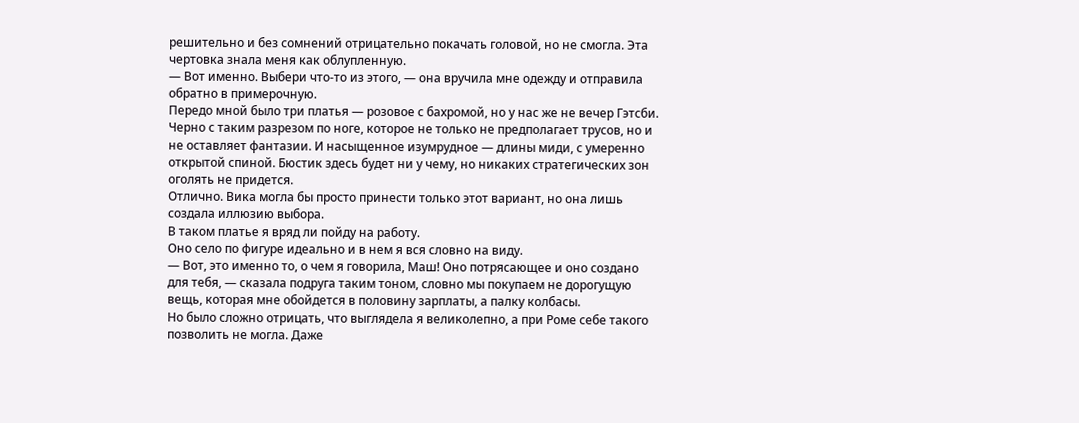решительно и без сомнений отрицательно покачать головой, но не смогла. Эта чертовка знала меня как облупленную.
— Вот именно. Выбери что-то из этого, — она вручила мне одежду и отправила обратно в примерочную.
Передо мной было три платья — розовое с бахромой, но у нас же не вечер Гэтсби. Черно с таким разрезом по ноге, которое не только не предполагает трусов, но и не оставляет фантазии. И насыщенное изумрудное — длины миди, с умеренно открытой спиной. Бюстик здесь будет ни у чему, но никаких стратегических зон оголять не придется.
Отлично. Вика могла бы просто принести только этот вариант, но она лишь создала иллюзию выбора.
В таком платье я вряд ли пойду на работу.
Оно село по фигуре идеально и в нем я вся словно на виду.
— Вот, это именно то, о чем я говорила, Маш! Оно потрясающее и оно создано для тебя, — сказала подруга таким тоном, словно мы покупаем не дорогущую вещь, которая мне обойдется в половину зарплаты, а палку колбасы.
Но было сложно отрицать, что выглядела я великолепно, а при Роме себе такого позволить не могла. Даже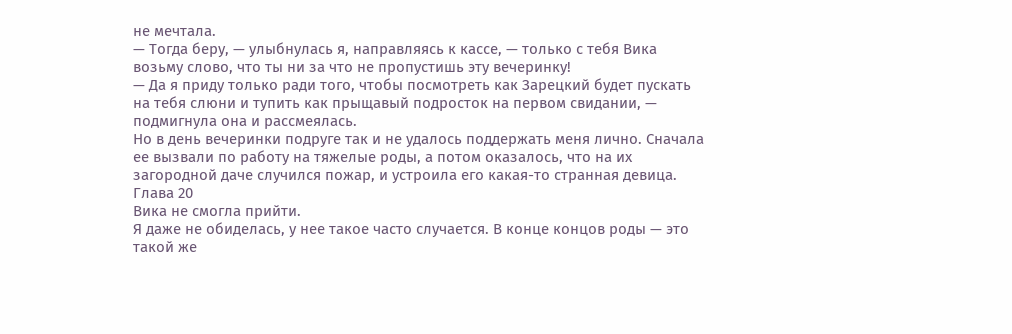не мечтала.
— Тогда беру, — улыбнулась я, направляясь к кассе, — только с тебя Вика возьму слово, что ты ни за что не пропустишь эту вечеринку!
— Да я приду только ради того, чтобы посмотреть как Зарецкий будет пускать на тебя слюни и тупить как прыщавый подросток на первом свидании, — подмигнула она и рассмеялась.
Но в день вечеринки подруге так и не удалось поддержать меня лично. Сначала ее вызвали по работу на тяжелые роды, а потом оказалось, что на их загородной даче случился пожар, и устроила его какая-то странная девица.
Глава 20
Вика не смогла прийти.
Я даже не обиделась, у нее такое часто случается. В конце концов роды — это такой же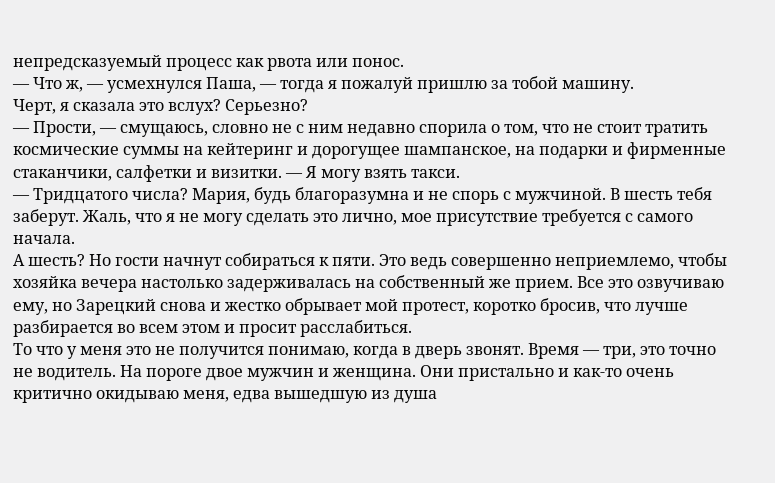непредсказуемый процесс как рвота или понос.
— Что ж, — усмехнулся Паша, — тогда я пожалуй пришлю за тобой машину.
Черт, я сказала это вслух? Серьезно?
— Прости, — смущаюсь, словно не с ним недавно спорила о том, что не стоит тратить космические суммы на кейтеринг и дорогущее шампанское, на подарки и фирменные стаканчики, салфетки и визитки. — Я могу взять такси.
— Тридцатого числа? Мария, будь благоразумна и не спорь с мужчиной. В шесть тебя заберут. Жаль, что я не могу сделать это лично, мое присутствие требуется с самого начала.
А шесть? Но гости начнут собираться к пяти. Это ведь совершенно неприемлемо, чтобы хозяйка вечера настолько задерживалась на собственный же прием. Все это озвучиваю ему, но Зарецкий снова и жестко обрывает мой протест, коротко бросив, что лучше разбирается во всем этом и просит расслабиться.
То что у меня это не получится понимаю, когда в дверь звонят. Время — три, это точно не водитель. На пороге двое мужчин и женщина. Они пристально и как-то очень критично окидываю меня, едва вышедшую из душа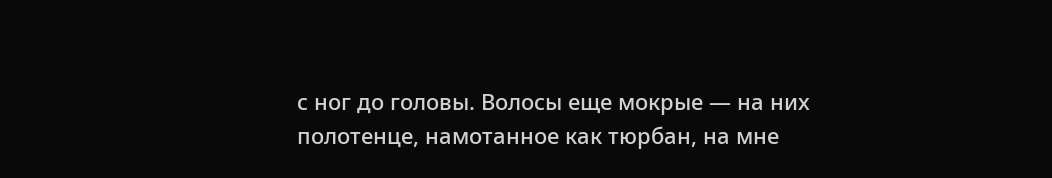с ног до головы. Волосы еще мокрые — на них полотенце, намотанное как тюрбан, на мне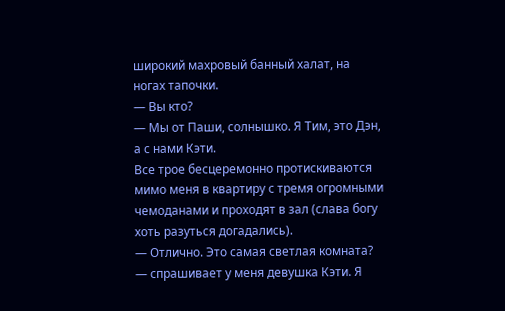широкий махровый банный халат, на ногах тапочки.
— Вы кто?
— Мы от Паши, солнышко. Я Тим, это Дэн, а с нами Кэти.
Все трое бесцеремонно протискиваются мимо меня в квартиру с тремя огромными чемоданами и проходят в зал (слава богу хоть разуться догадались).
— Отлично. Это самая светлая комната? — спрашивает у меня девушка Кэти. Я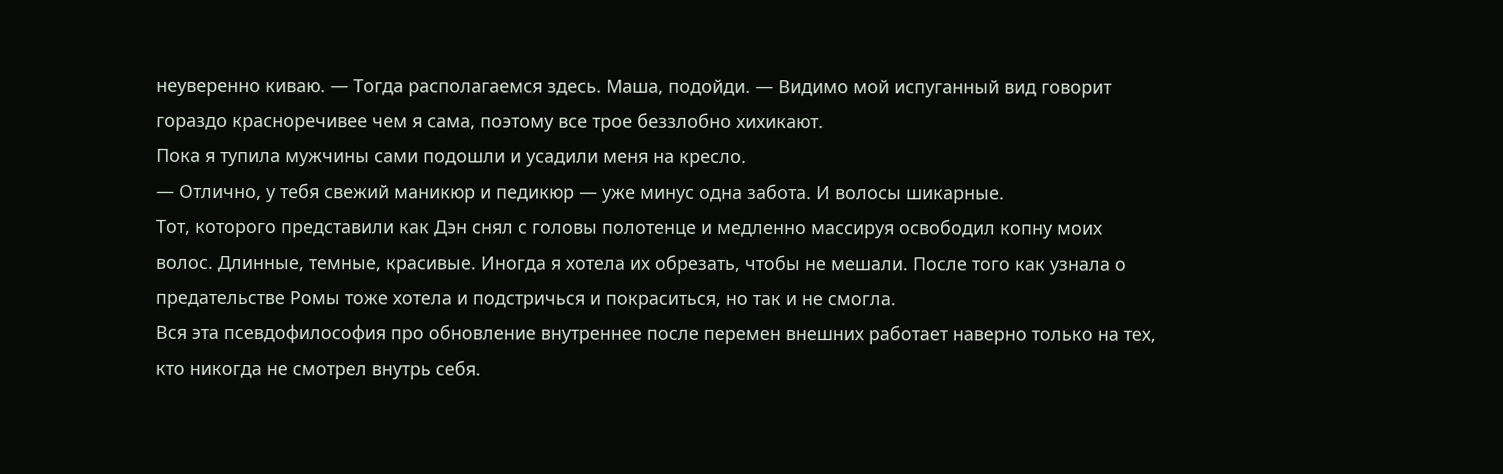неуверенно киваю. — Тогда располагаемся здесь. Маша, подойди. — Видимо мой испуганный вид говорит гораздо красноречивее чем я сама, поэтому все трое беззлобно хихикают.
Пока я тупила мужчины сами подошли и усадили меня на кресло.
— Отлично, у тебя свежий маникюр и педикюр — уже минус одна забота. И волосы шикарные.
Тот, которого представили как Дэн снял с головы полотенце и медленно массируя освободил копну моих волос. Длинные, темные, красивые. Иногда я хотела их обрезать, чтобы не мешали. После того как узнала о предательстве Ромы тоже хотела и подстричься и покраситься, но так и не смогла.
Вся эта псевдофилософия про обновление внутреннее после перемен внешних работает наверно только на тех, кто никогда не смотрел внутрь себя.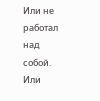Или не работал над собой. Или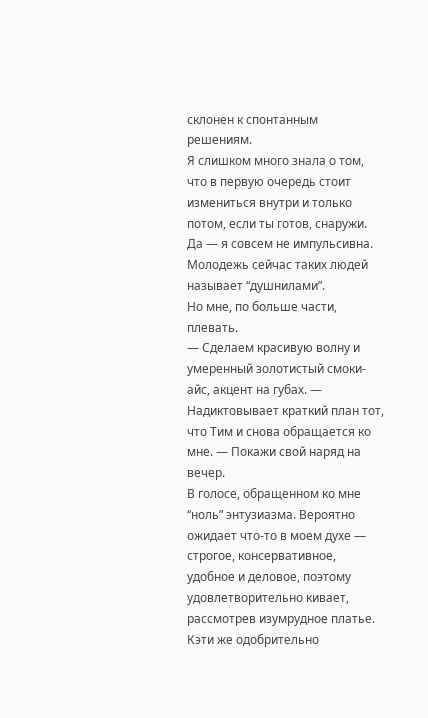склонен к спонтанным решениям.
Я слишком много знала о том, что в первую очередь стоит измениться внутри и только потом, если ты готов, снаружи. Да — я совсем не импульсивна. Молодежь сейчас таких людей называет “душнилами”.
Но мне, по больше части, плевать.
— Сделаем красивую волну и умеренный золотистый смоки-айс, акцент на губах. — Надиктовывает краткий план тот, что Тим и снова обращается ко мне. — Покажи свой наряд на вечер.
В голосе, обращенном ко мне “ноль” энтузиазма. Вероятно ожидает что-то в моем духе — строгое, консервативное, удобное и деловое, поэтому удовлетворительно кивает, рассмотрев изумрудное платье. Кэти же одобрительно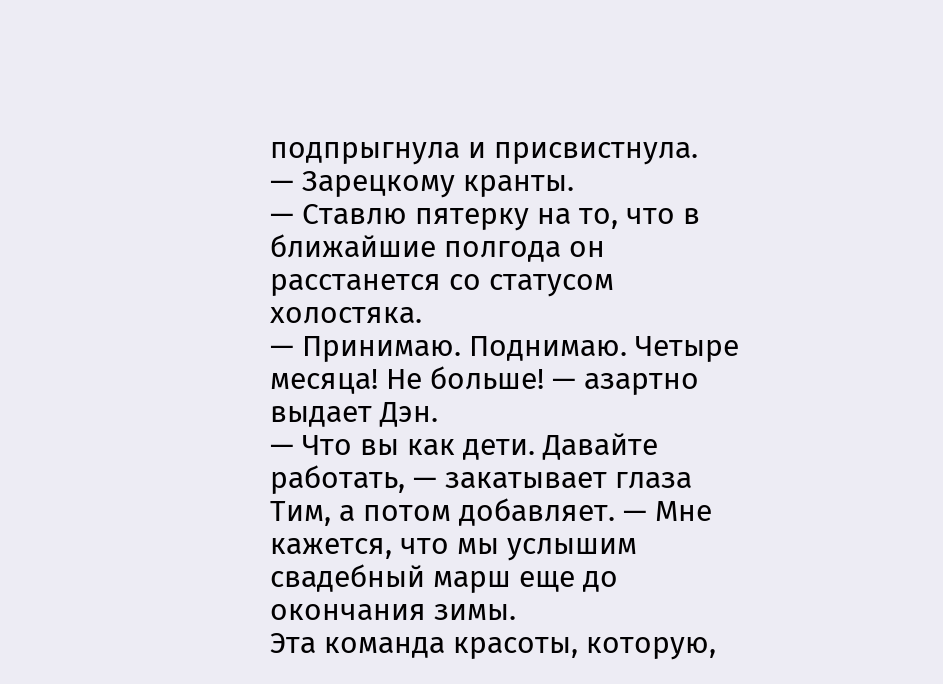подпрыгнула и присвистнула.
— Зарецкому кранты.
— Ставлю пятерку на то, что в ближайшие полгода он расстанется со статусом холостяка.
— Принимаю. Поднимаю. Четыре месяца! Не больше! — азартно выдает Дэн.
— Что вы как дети. Давайте работать, — закатывает глаза Тим, а потом добавляет. — Мне кажется, что мы услышим свадебный марш еще до окончания зимы.
Эта команда красоты, которую,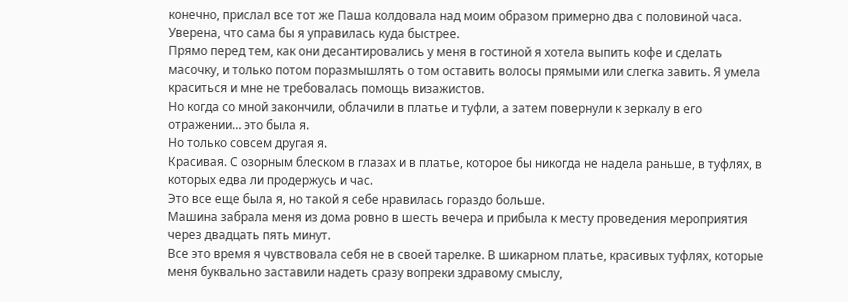конечно, прислал все тот же Паша колдовала над моим образом примерно два с половиной часа. Уверена, что сама бы я управилась куда быстрее.
Прямо перед тем, как они десантировались у меня в гостиной я хотела выпить кофе и сделать масочку, и только потом поразмышлять о том оставить волосы прямыми или слегка завить. Я умела краситься и мне не требовалась помощь визажистов.
Но когда со мной закончили, облачили в платье и туфли, а затем повернули к зеркалу в его отражении… это была я.
Но только совсем другая я.
Красивая. С озорным блеском в глазах и в платье, которое бы никогда не надела раньше, в туфлях, в которых едва ли продержусь и час.
Это все еще была я, но такой я себе нравилась гораздо больше.
Машина забрала меня из дома ровно в шесть вечера и прибыла к месту проведения мероприятия через двадцать пять минут.
Все это время я чувствовала себя не в своей тарелке. В шикарном платье, красивых туфлях, которые меня буквально заставили надеть сразу вопреки здравому смыслу,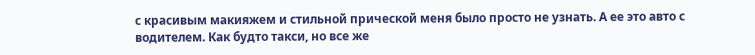с красивым макияжем и стильной прической меня было просто не узнать. А ее это авто с водителем. Как будто такси, но все же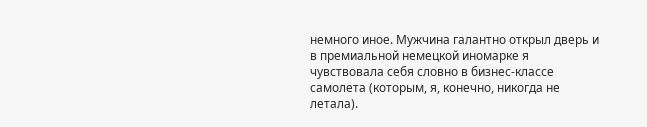немного иное. Мужчина галантно открыл дверь и в премиальной немецкой иномарке я чувствовала себя словно в бизнес-классе самолета (которым, я, конечно, никогда не летала).